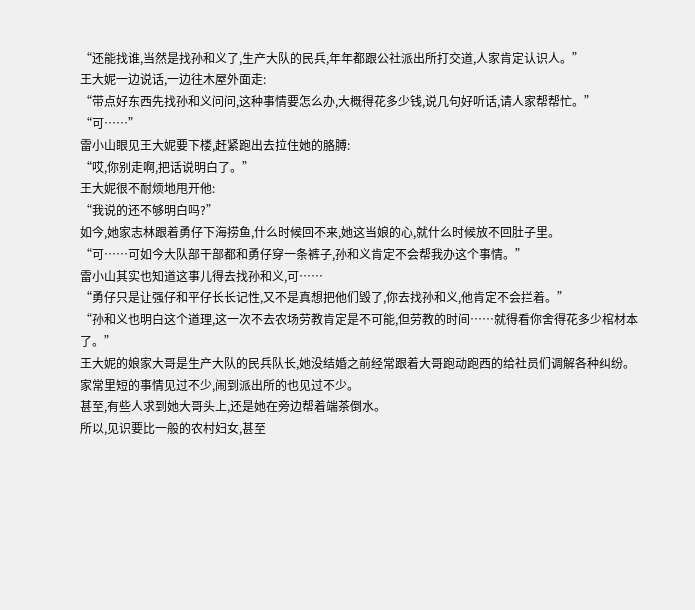“还能找谁,当然是找孙和义了,生产大队的民兵,年年都跟公社派出所打交道,人家肯定认识人。”
王大妮一边说话,一边往木屋外面走:
“带点好东西先找孙和义问问,这种事情要怎么办,大概得花多少钱,说几句好听话,请人家帮帮忙。”
“可……”
雷小山眼见王大妮要下楼,赶紧跑出去拉住她的胳膊:
“哎,你别走啊,把话说明白了。”
王大妮很不耐烦地甩开他:
“我说的还不够明白吗?”
如今,她家志林跟着勇仔下海捞鱼,什么时候回不来,她这当娘的心,就什么时候放不回肚子里。
“可……可如今大队部干部都和勇仔穿一条裤子,孙和义肯定不会帮我办这个事情。”
雷小山其实也知道这事儿得去找孙和义,可……
“勇仔只是让强仔和平仔长长记性,又不是真想把他们毁了,你去找孙和义,他肯定不会拦着。”
“孙和义也明白这个道理,这一次不去农场劳教肯定是不可能,但劳教的时间……就得看你舍得花多少棺材本了。”
王大妮的娘家大哥是生产大队的民兵队长,她没结婚之前经常跟着大哥跑动跑西的给社员们调解各种纠纷。
家常里短的事情见过不少,闹到派出所的也见过不少。
甚至,有些人求到她大哥头上,还是她在旁边帮着端茶倒水。
所以,见识要比一般的农村妇女,甚至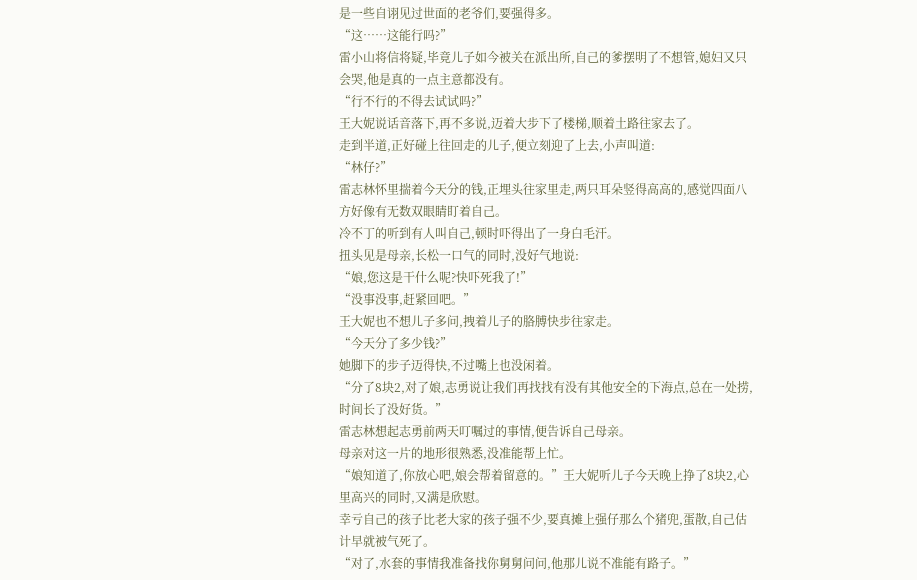是一些自诩见过世面的老爷们,要强得多。
“这……这能行吗?”
雷小山将信将疑,毕竟儿子如今被关在派出所,自己的爹摆明了不想管,媳妇又只会哭,他是真的一点主意都没有。
“行不行的不得去试试吗?”
王大妮说话音落下,再不多说,迈着大步下了楼梯,顺着土路往家去了。
走到半道,正好碰上往回走的儿子,便立刻迎了上去,小声叫道:
“林仔?”
雷志林怀里揣着今天分的钱,正埋头往家里走,两只耳朵竖得高高的,感觉四面八方好像有无数双眼睛盯着自己。
冷不丁的听到有人叫自己,顿时吓得出了一身白毛汗。
扭头见是母亲,长松一口气的同时,没好气地说:
“娘,您这是干什么呢?快吓死我了!”
“没事没事,赶紧回吧。”
王大妮也不想儿子多问,拽着儿子的胳膊快步往家走。
“今天分了多少钱?”
她脚下的步子迈得快,不过嘴上也没闲着。
“分了8块2,对了娘,志勇说让我们再找找有没有其他安全的下海点,总在一处捞,时间长了没好货。”
雷志林想起志勇前两天叮嘱过的事情,便告诉自己母亲。
母亲对这一片的地形很熟悉,没准能帮上忙。
“娘知道了,你放心吧,娘会帮着留意的。”王大妮听儿子今天晚上挣了8块2,心里高兴的同时,又满是欣慰。
幸亏自己的孩子比老大家的孩子强不少,要真摊上强仔那么个猪兜,蛋散,自己估计早就被气死了。
“对了,水套的事情我准备找你舅舅问问,他那儿说不准能有路子。”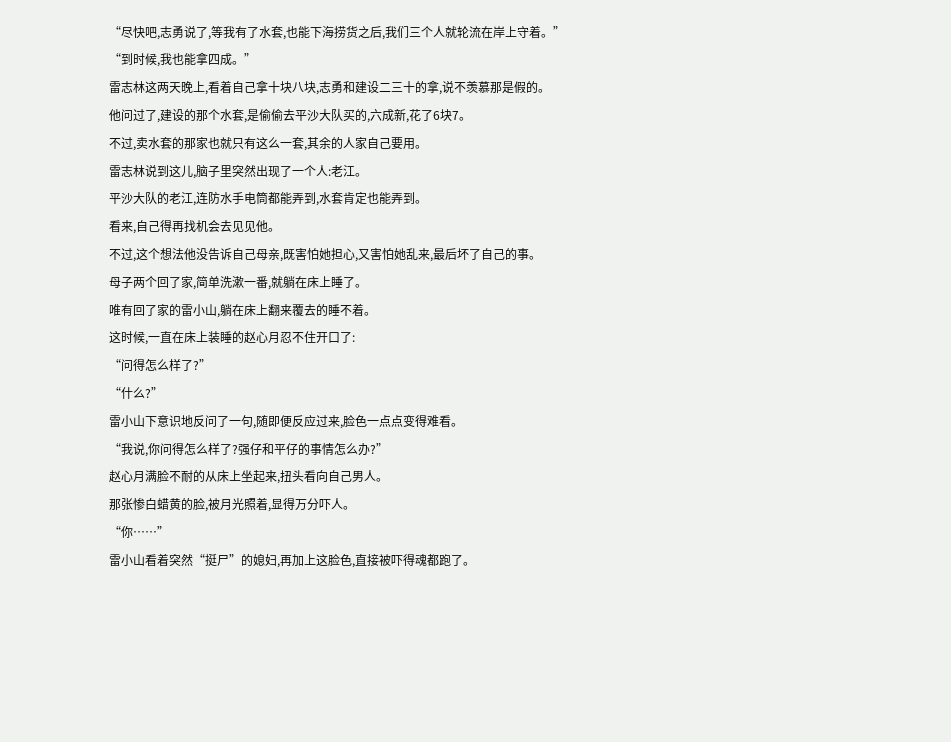“尽快吧,志勇说了,等我有了水套,也能下海捞货之后,我们三个人就轮流在岸上守着。”
“到时候,我也能拿四成。”
雷志林这两天晚上,看着自己拿十块八块,志勇和建设二三十的拿,说不羡慕那是假的。
他问过了,建设的那个水套,是偷偷去平沙大队买的,六成新,花了6块7。
不过,卖水套的那家也就只有这么一套,其余的人家自己要用。
雷志林说到这儿,脑子里突然出现了一个人:老江。
平沙大队的老江,连防水手电筒都能弄到,水套肯定也能弄到。
看来,自己得再找机会去见见他。
不过,这个想法他没告诉自己母亲,既害怕她担心,又害怕她乱来,最后坏了自己的事。
母子两个回了家,简单洗漱一番,就躺在床上睡了。
唯有回了家的雷小山,躺在床上翻来覆去的睡不着。
这时候,一直在床上装睡的赵心月忍不住开口了:
“问得怎么样了?”
“什么?”
雷小山下意识地反问了一句,随即便反应过来,脸色一点点变得难看。
“我说,你问得怎么样了?强仔和平仔的事情怎么办?”
赵心月满脸不耐的从床上坐起来,扭头看向自己男人。
那张惨白蜡黄的脸,被月光照着,显得万分吓人。
“你……”
雷小山看着突然“挺尸”的媳妇,再加上这脸色,直接被吓得魂都跑了。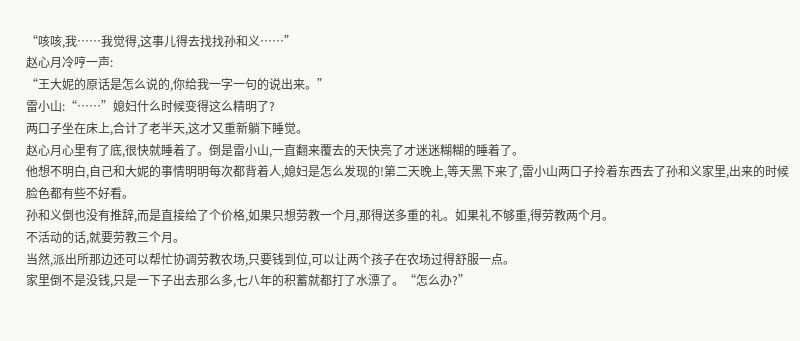“咳咳,我……我觉得,这事儿得去找找孙和义……”
赵心月冷哼一声:
“王大妮的原话是怎么说的,你给我一字一句的说出来。”
雷小山:“……”媳妇什么时候变得这么精明了?
两口子坐在床上,合计了老半天,这才又重新躺下睡觉。
赵心月心里有了底,很快就睡着了。倒是雷小山,一直翻来覆去的天快亮了才迷迷糊糊的睡着了。
他想不明白,自己和大妮的事情明明每次都背着人,媳妇是怎么发现的!第二天晚上,等天黑下来了,雷小山两口子拎着东西去了孙和义家里,出来的时候脸色都有些不好看。
孙和义倒也没有推辞,而是直接给了个价格,如果只想劳教一个月,那得送多重的礼。如果礼不够重,得劳教两个月。
不活动的话,就要劳教三个月。
当然,派出所那边还可以帮忙协调劳教农场,只要钱到位,可以让两个孩子在农场过得舒服一点。
家里倒不是没钱,只是一下子出去那么多,七八年的积蓄就都打了水漂了。“怎么办?”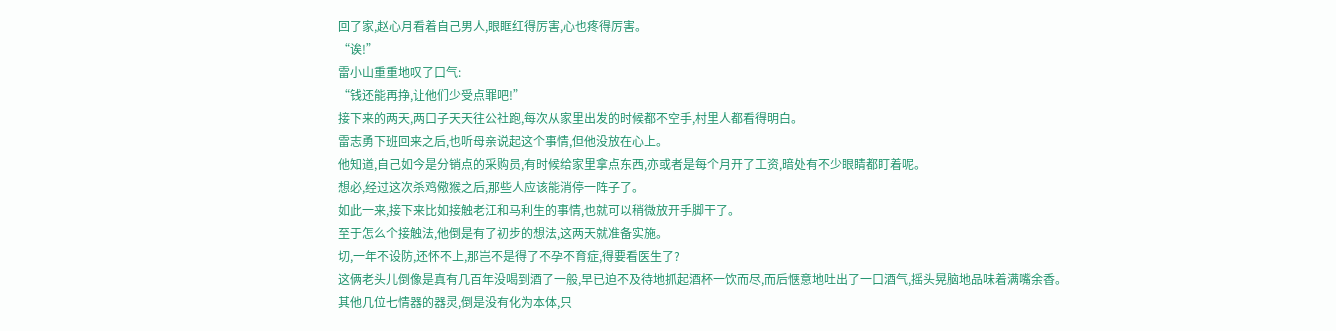回了家,赵心月看着自己男人,眼眶红得厉害,心也疼得厉害。
“诶!”
雷小山重重地叹了口气:
“钱还能再挣,让他们少受点罪吧!”
接下来的两天,两口子天天往公社跑,每次从家里出发的时候都不空手,村里人都看得明白。
雷志勇下班回来之后,也听母亲说起这个事情,但他没放在心上。
他知道,自己如今是分销点的采购员,有时候给家里拿点东西,亦或者是每个月开了工资,暗处有不少眼睛都盯着呢。
想必,经过这次杀鸡儆猴之后,那些人应该能消停一阵子了。
如此一来,接下来比如接触老江和马利生的事情,也就可以稍微放开手脚干了。
至于怎么个接触法,他倒是有了初步的想法,这两天就准备实施。
切,一年不设防,还怀不上,那岂不是得了不孕不育症,得要看医生了?
这俩老头儿倒像是真有几百年没喝到酒了一般,早已迫不及待地抓起酒杯一饮而尽,而后惬意地吐出了一口酒气,摇头晃脑地品味着满嘴余香。
其他几位七情器的器灵,倒是没有化为本体,只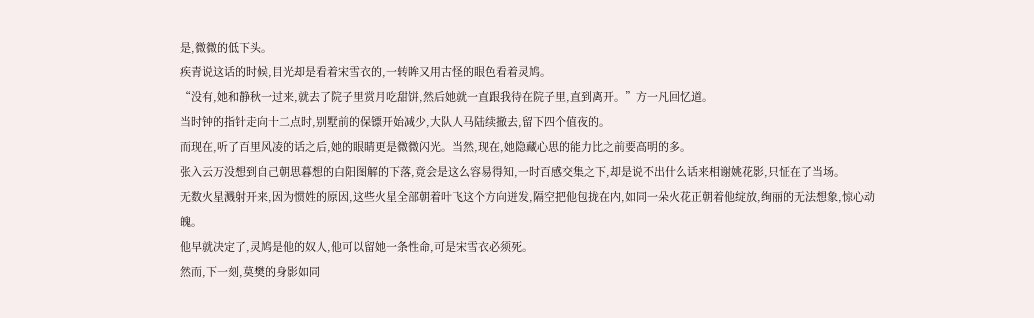是,微微的低下头。
疾青说这话的时候,目光却是看着宋雪衣的,一转眸又用古怪的眼色看着灵鸠。
“没有,她和静秋一过来,就去了院子里赏月吃甜饼,然后她就一直跟我待在院子里,直到离开。”方一凡回忆道。
当时钟的指针走向十二点时,别墅前的保镖开始减少,大队人马陆续撤去,留下四个值夜的。
而现在,听了百里风凌的话之后,她的眼睛更是微微闪光。当然,现在,她隐藏心思的能力比之前要高明的多。
张入云万没想到自己朝思暮想的白阳图解的下落,竟会是这么容易得知,一时百感交集之下,却是说不出什么话来相谢姚花影,只怔在了当场。
无数火星溅射开来,因为惯姓的原因,这些火星全部朝着叶飞这个方向迸发,隔空把他包拢在内,如同一朵火花正朝着他绽放,绚丽的无法想象,惊心动魄。
他早就决定了,灵鸠是他的奴人,他可以留她一条性命,可是宋雪衣必须死。
然而,下一刻,莫樊的身影如同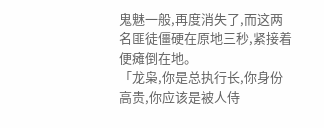鬼魅一般,再度消失了,而这两名匪徒僵硬在原地三秒,紧接着便瘫倒在地。
「龙枭,你是总执行长,你身份高贵,你应该是被人侍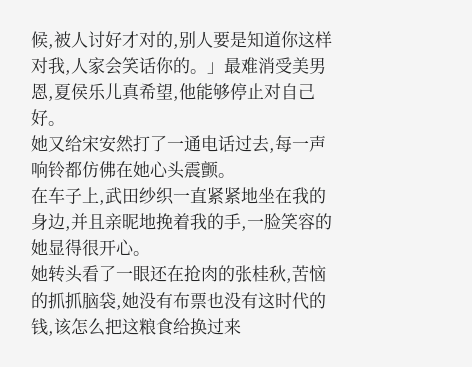候,被人讨好才对的,别人要是知道你这样对我,人家会笑话你的。」最难消受美男恩,夏侯乐儿真希望,他能够停止对自己好。
她又给宋安然打了一通电话过去,每一声响铃都仿佛在她心头震颤。
在车子上,武田纱织一直紧紧地坐在我的身边,并且亲昵地挽着我的手,一脸笑容的她显得很开心。
她转头看了一眼还在抢肉的张桂秋,苦恼的抓抓脑袋,她没有布票也没有这时代的钱,该怎么把这粮食给换过来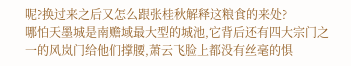呢?换过来之后又怎么跟张桂秋解释这粮食的来处?
哪怕天墨城是南赡域最大型的城池,它背后还有四大宗门之一的风岚门给他们撑腰,萧云飞脸上都没有丝毫的惧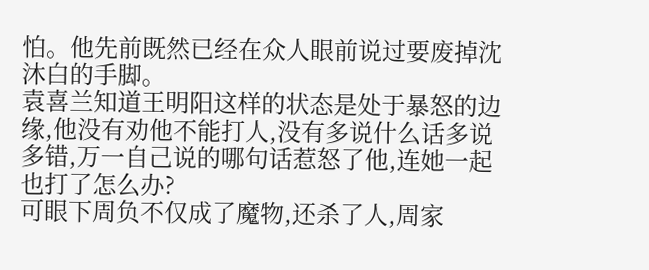怕。他先前既然已经在众人眼前说过要废掉沈沐白的手脚。
袁喜兰知道王明阳这样的状态是处于暴怒的边缘,他没有劝他不能打人,没有多说什么话多说多错,万一自己说的哪句话惹怒了他,连她一起也打了怎么办?
可眼下周负不仅成了魔物,还杀了人,周家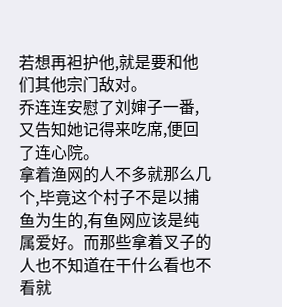若想再袒护他,就是要和他们其他宗门敌对。
乔连连安慰了刘婶子一番,又告知她记得来吃席,便回了连心院。
拿着渔网的人不多就那么几个,毕竟这个村子不是以捕鱼为生的,有鱼网应该是纯属爱好。而那些拿着叉子的人也不知道在干什么看也不看就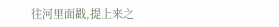往河里面戳,提上来之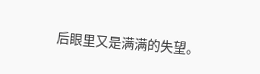后眼里又是满满的失望。